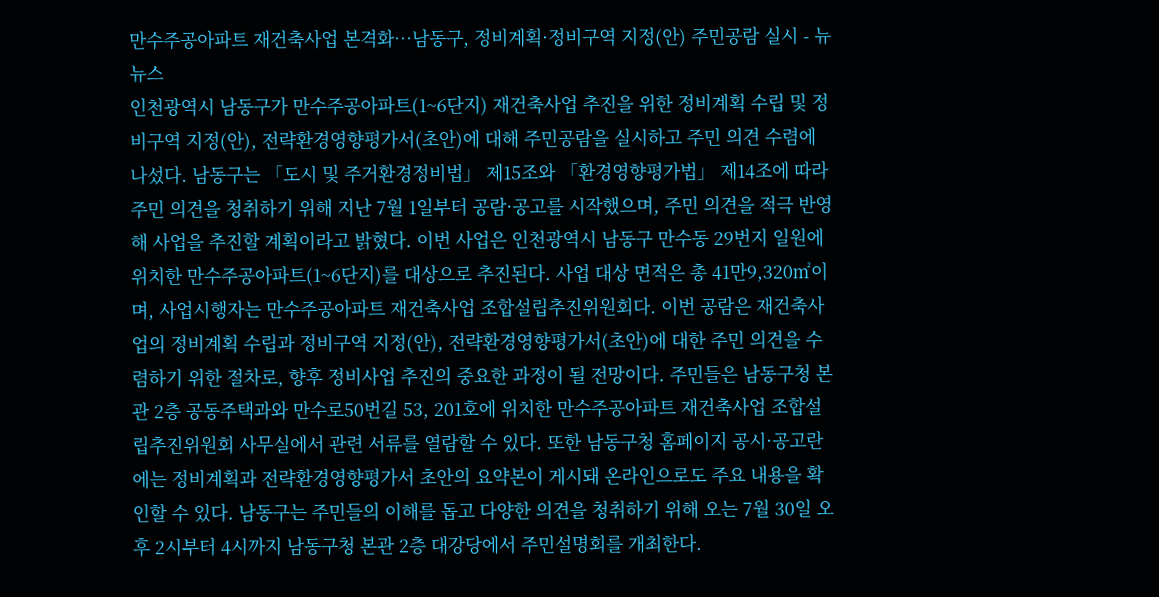만수주공아파트 재건축사업 본격화…남동구, 정비계획·정비구역 지정(안) 주민공람 실시 - 뉴뉴스
인천광역시 남동구가 만수주공아파트(1~6단지) 재건축사업 추진을 위한 정비계획 수립 및 정비구역 지정(안), 전략환경영향평가서(초안)에 대해 주민공람을 실시하고 주민 의견 수렴에 나섰다. 남동구는 「도시 및 주거환경정비법」 제15조와 「환경영향평가법」 제14조에 따라 주민 의견을 청취하기 위해 지난 7월 1일부터 공람·공고를 시작했으며, 주민 의견을 적극 반영해 사업을 추진할 계획이라고 밝혔다. 이번 사업은 인천광역시 남동구 만수동 29번지 일원에 위치한 만수주공아파트(1~6단지)를 대상으로 추진된다. 사업 대상 면적은 총 41만9,320㎡이며, 사업시행자는 만수주공아파트 재건축사업 조합설립추진위원회다. 이번 공람은 재건축사업의 정비계획 수립과 정비구역 지정(안), 전략환경영향평가서(초안)에 대한 주민 의견을 수렴하기 위한 절차로, 향후 정비사업 추진의 중요한 과정이 될 전망이다. 주민들은 남동구청 본관 2층 공동주택과와 만수로50번길 53, 201호에 위치한 만수주공아파트 재건축사업 조합설립추진위원회 사무실에서 관련 서류를 열람할 수 있다. 또한 남동구청 홈페이지 공시·공고란에는 정비계획과 전략환경영향평가서 초안의 요약본이 게시돼 온라인으로도 주요 내용을 확인할 수 있다. 남동구는 주민들의 이해를 돕고 다양한 의견을 청취하기 위해 오는 7월 30일 오후 2시부터 4시까지 남동구청 본관 2층 대강당에서 주민설명회를 개최한다.